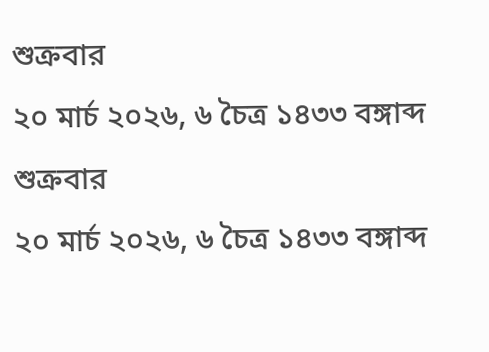শুক্রবার
২০ মার্চ ২০২৬, ৬ চৈত্র ১৪৩৩ বঙ্গাব্দ
শুক্রবার
২০ মার্চ ২০২৬, ৬ চৈত্র ১৪৩৩ বঙ্গাব্দ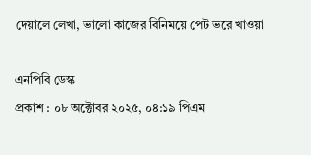দেয়ালে লেখা, ভালো কাজের বিনিময়ে পেট ভরে খাওয়া

এনপিবি ডেস্ক
প্রকাশ : ০৮ অক্টোবর ২০২৫, ০৪:১৯ পিএম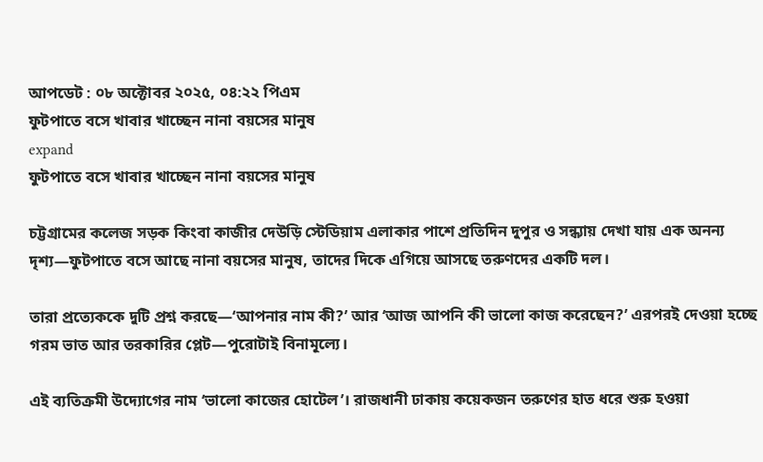আপডেট : ০৮ অক্টোবর ২০২৫, ০৪:২২ পিএম
ফুটপাতে বসে খাবার খাচ্ছেন নানা বয়সের মানুষ
expand
ফুটপাতে বসে খাবার খাচ্ছেন নানা বয়সের মানুষ

চট্টগ্রামের কলেজ সড়ক কিংবা কাজীর দেউড়ি স্টেডিয়াম এলাকার পাশে প্রতিদিন দুপুর ও সন্ধ্যায় দেখা যায় এক অনন্য দৃশ্য—ফুটপাতে বসে আছে নানা বয়সের মানুষ, তাদের দিকে এগিয়ে আসছে তরুণদের একটি দল।

তারা প্রত্যেককে দুটি প্রশ্ন করছে—‘আপনার নাম কী?’ আর ‘আজ আপনি কী ভালো কাজ করেছেন?’ এরপরই দেওয়া হচ্ছে গরম ভাত আর তরকারির প্লেট—পুরোটাই বিনামূল্যে।

এই ব্যতিক্রমী উদ্যোগের নাম ‘ভালো কাজের হোটেল’। রাজধানী ঢাকায় কয়েকজন তরুণের হাত ধরে শুরু হওয়া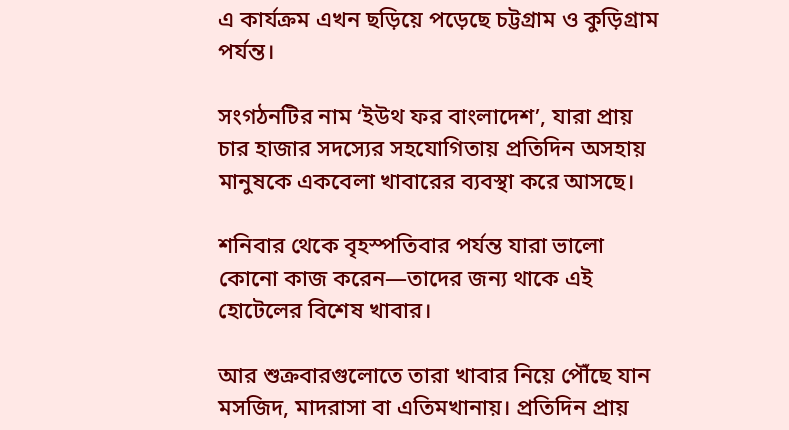এ কার্যক্রম এখন ছড়িয়ে পড়েছে চট্টগ্রাম ও কুড়িগ্রাম পর্যন্ত।

সংগঠনটির নাম ‘ইউথ ফর বাংলাদেশ’, যারা প্রায় চার হাজার সদস্যের সহযোগিতায় প্রতিদিন অসহায় মানুষকে একবেলা খাবারের ব্যবস্থা করে আসছে।

শনিবার থেকে বৃহস্পতিবার পর্যন্ত যারা ভালো কোনো কাজ করেন—তাদের জন্য থাকে এই হোটেলের বিশেষ খাবার।

আর শুক্রবারগুলোতে তারা খাবার নিয়ে পৌঁছে যান মসজিদ, মাদরাসা বা এতিমখানায়। প্রতিদিন প্রায়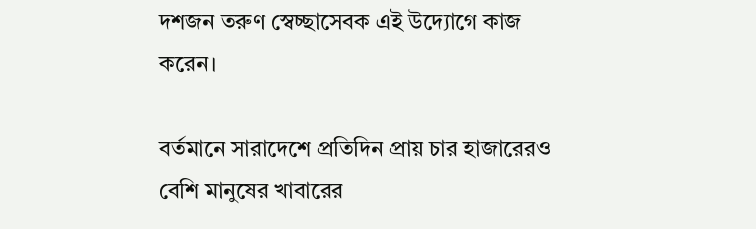দশজন তরুণ স্বেচ্ছাসেবক এই উদ্যোগে কাজ করেন।

বর্তমানে সারাদেশে প্রতিদিন প্রায় চার হাজারেরও বেশি মানুষের খাবারের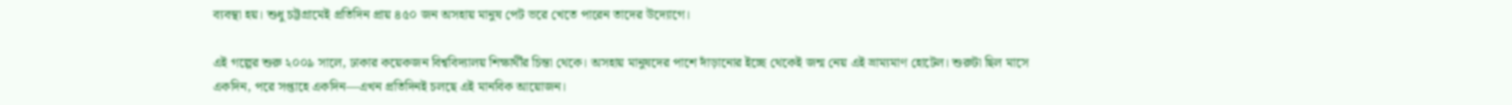ব্যবস্থা হয়। শুধু চট্টগ্রামেই প্রতিদিন প্রায় ৪৫০ জন অসহায় মানুষ পেট ভরে খেতে পারেন তাদের উদ্যোগে।

এই গল্পের শুরু ২০০৯ সালে, ঢাকার কয়েকজন বিশ্ববিদ্যালয় শিক্ষার্থীর চিন্তা থেকে। অসহায় মানুষদের পাশে দাঁড়ানোর ইচ্ছে থেকেই জন্ম নেয় এই ভ্রাম্যমাণ হোটেল। শুরুটা ছিল মাসে একদিন, পরে সপ্তাহে একদিন—এখন প্রতিদিনই চলছে এই মানবিক আয়োজন।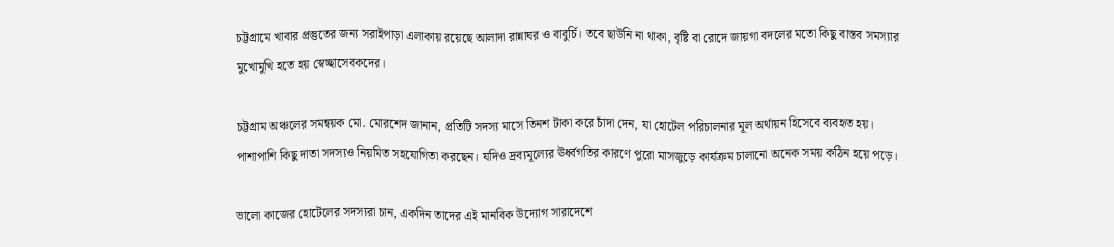চট্টগ্রামে খাবার প্রস্তুতের জন্য সরাইপাড়া এলাকায় রয়েছে আলাদা রান্নাঘর ও বাবুর্চি। তবে ছাউনি না থাকা, বৃষ্টি বা রোদে জায়গা বদলের মতো কিছু বাস্তব সমস্যার মুখোমুখি হতে হয় স্বেচ্ছাসেবকদের।

চট্টগ্রাম অঞ্চলের সমন্বয়ক মো. মোরশেদ জানান, প্রতিটি সদস্য মাসে তিনশ টাকা করে চাঁদা দেন, যা হোটেল পরিচালনার মূল অর্থায়ন হিসেবে ব্যবহৃত হয়। পাশাপাশি কিছু দাতা সদস্যও নিয়মিত সহযোগিতা করছেন। যদিও দ্রব্যমূল্যের ঊর্ধ্বগতির কারণে পুরো মাসজুড়ে কার্যক্রম চালানো অনেক সময় কঠিন হয়ে পড়ে।

ভালো কাজের হোটেলের সদস্যরা চান, একদিন তাদের এই মানবিক উদ্যোগ সারাদেশে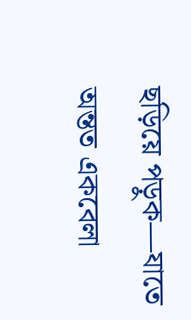ছড়িয়ে পড়ুক—যাতে অন্তত একবেলা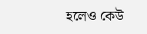হলেও কেউ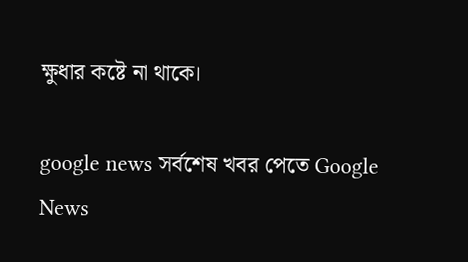ক্ষুধার কষ্টে না থাকে।

google news সর্বশেষ খবর পেতে Google News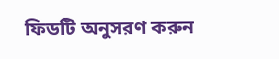ফিডটি অনুসরণ করুন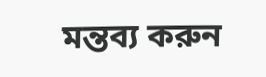মন্তব্য করুন